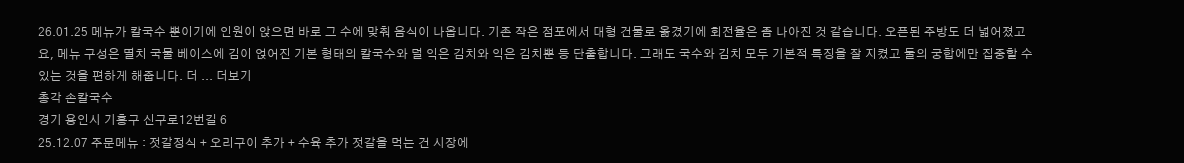26.01.25 메뉴가 칼국수 뿐이기에 인원이 앉으면 바로 그 수에 맞춰 음식이 나옵니다. 기존 작은 점포에서 대형 건물로 옮겼기에 회전율은 좀 나아진 것 같습니다. 오픈된 주방도 더 넓어졌고요, 메뉴 구성은 멸치 국물 베이스에 김이 얹어진 기본 형태의 칼국수와 덜 익은 김치와 익은 김치뿐 등 단출합니다. 그래도 국수와 김치 모두 기본적 특징을 잘 지켰고 둘의 궁합에만 집중할 수 있는 것을 편하게 해줍니다. 더 ... 더보기
총각 손칼국수
경기 용인시 기흥구 신구로12번길 6
25.12.07 주문메뉴 : 젓갈정식 + 오리구이 추가 + 수육 추가 젓갈을 먹는 건 시장에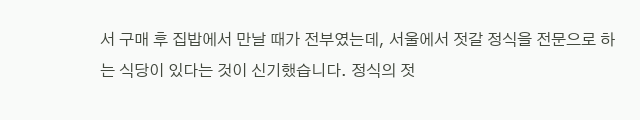서 구매 후 집밥에서 만날 때가 전부였는데, 서울에서 젓갈 정식을 전문으로 하는 식당이 있다는 것이 신기했습니다. 정식의 젓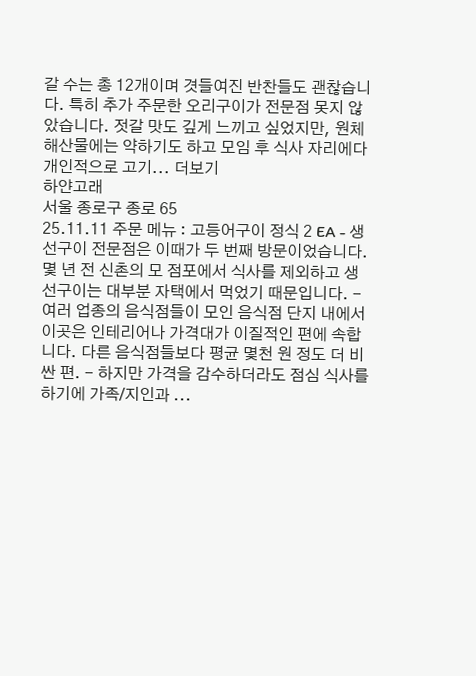갈 수는 총 12개이며 겻들여진 반찬들도 괜찮습니다. 특히 추가 주문한 오리구이가 전문점 못지 않았습니다. 젓갈 맛도 깊게 느끼고 싶었지만, 원체 해산물에는 약하기도 하고 모임 후 식사 자리에다 개인적으로 고기... 더보기
하얀고래
서울 종로구 종로 65
25.11.11 주문 메뉴 : 고등어구이 정식 2 EA - 생선구이 전문점은 이때가 두 번째 방문이었습니다. 몇 년 전 신촌의 모 점포에서 식사를 제외하고 생선구이는 대부분 자택에서 먹었기 때문입니다. - 여러 업종의 음식점들이 모인 음식점 단지 내에서 이곳은 인테리어나 가격대가 이질적인 편에 속합니다. 다른 음식점들보다 평균 몇천 원 정도 더 비싼 편. - 하지만 가격을 감수하더라도 점심 식사를 하기에 가족/지인과 ...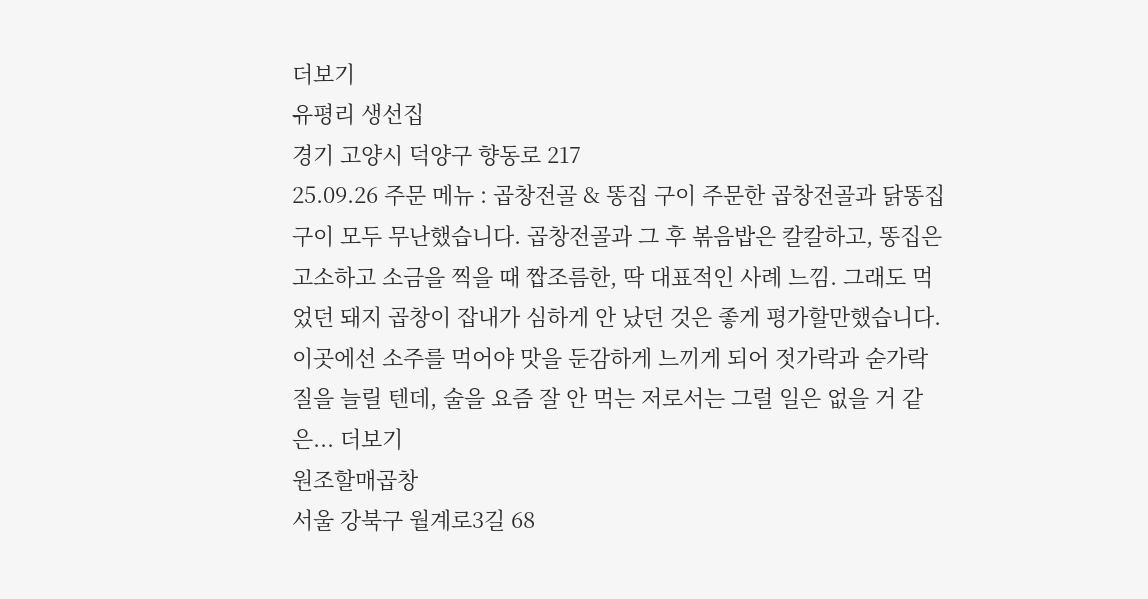더보기
유평리 생선집
경기 고양시 덕양구 향동로 217
25.09.26 주문 메뉴 : 곱창전골 & 똥집 구이 주문한 곱창전골과 닭똥집 구이 모두 무난했습니다. 곱창전골과 그 후 볶음밥은 칼칼하고, 똥집은 고소하고 소금을 찍을 때 짭조름한, 딱 대표적인 사례 느낌. 그래도 먹었던 돼지 곱창이 잡내가 심하게 안 났던 것은 좋게 평가할만했습니다. 이곳에선 소주를 먹어야 맛을 둔감하게 느끼게 되어 젓가락과 숟가락질을 늘릴 텐데, 술을 요즘 잘 안 먹는 저로서는 그럴 일은 없을 거 같은... 더보기
원조할매곱창
서울 강북구 월계로3길 68